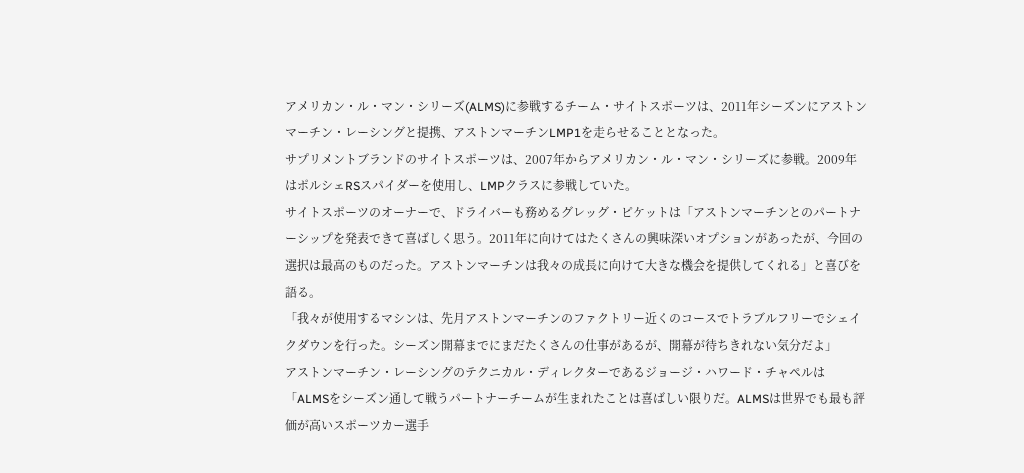アメリカン・ル・マン・シリーズ(ALMS)に参戦するチーム・サイトスポーツは、2011年シーズンにアストンマーチン・レーシングと提携、アストンマーチンLMP1を走らせることとなった。
サプリメントブランドのサイトスポーツは、2007年からアメリカン・ル・マン・シリーズに参戦。2009年はポルシェRSスパイダーを使用し、LMPクラスに参戦していた。
サイトスポーツのオーナーで、ドライバーも務めるグレッグ・ピケットは「アストンマーチンとのパートナーシップを発表できて喜ばしく思う。2011年に向けてはたくさんの興味深いオプションがあったが、今回の選択は最高のものだった。アストンマーチンは我々の成長に向けて大きな機会を提供してくれる」と喜びを語る。
「我々が使用するマシンは、先月アストンマーチンのファクトリー近くのコースでトラブルフリーでシェイクダウンを行った。シーズン開幕までにまだたくさんの仕事があるが、開幕が待ちきれない気分だよ」
アストンマーチン・レーシングのテクニカル・ディレクターであるジョージ・ハワード・チャペルは「ALMSをシーズン通して戦うパートナーチームが生まれたことは喜ばしい限りだ。ALMSは世界でも最も評価が高いスポーツカー選手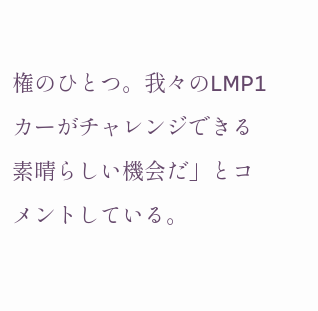権のひとつ。我々のLMP1カーがチャレンジできる素晴らしい機会だ」とコメントしている。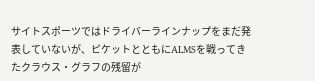サイトスポーツではドライバーラインナップをまだ発表していないが、ピケットとともにALMSを戦ってきたクラウス・グラフの残留が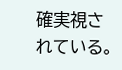確実視されている。